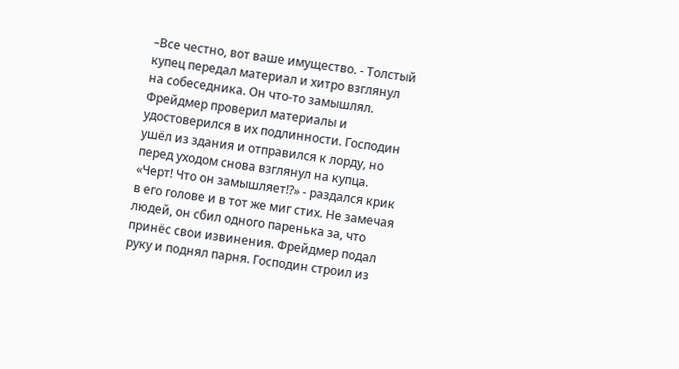–Все честно, вот ваше имущество. - Толстый купец передал материал и хитро взглянул на собеседника. Он что-то замышлял. Фрейдмер проверил материалы и удостоверился в их подлинности. Господин ушёл из здания и отправился к лорду, но перед уходом снова взглянул на купца.
«Черт! Что он замышляет!?» - раздался крик в его голове и в тот же миг стих. Не замечая людей, он сбил одного паренька за, что принёс свои извинения. Фрейдмер подал руку и поднял парня. Господин строил из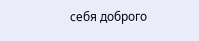себя доброго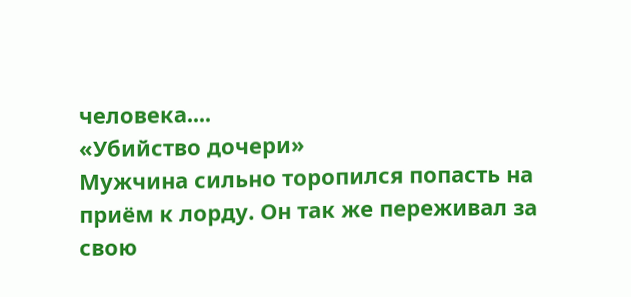человека....
«Убийство дочери»
Мужчина сильно торопился попасть на приём к лорду. Он так же переживал за свою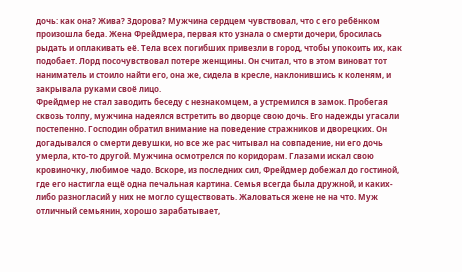дочь: как она? Жива? Здорова? Мужчина сердцем чувствовал, что с его ребёнком произошла беда. Жена Фрейдмера, первая кто узнала о смерти дочери, бросилась рыдать и оплакивать её. Тела всех погибших привезли в город, чтобы упокоить их, как подобает. Лорд посочувствовал потере женщины. Он считал, что в этом виноват тот наниматель и стоило найти его, она же, сидела в кресле, наклонившись к коленям, и закрывала руками своё лицо.
Фрейдмер не стал заводить беседу с незнакомцем, а устремился в замок. Пробегая сквозь толпу, мужчина надеялся встретить во дворце свою дочь. Его надежды угасали постепенно. Господин обратил внимание на поведение стражников и дворецких. Он догадывался о смерти девушки, но все же рас читывал на совпадение, ни его дочь умерла, кто-то другой. Мужчина осмотрелся по коридорам. Глазами искал свою кровиночку, любимое чадо. Вскоре, из последних сил, Фрейдмер добежал до гостиной, где его настигла ещё одна печальная картина. Семья всегда была дружной, и каких-либо разногласий у них не могло существовать. Жаловаться жене не на что. Муж отличный семьянин, хорошо зарабатывает,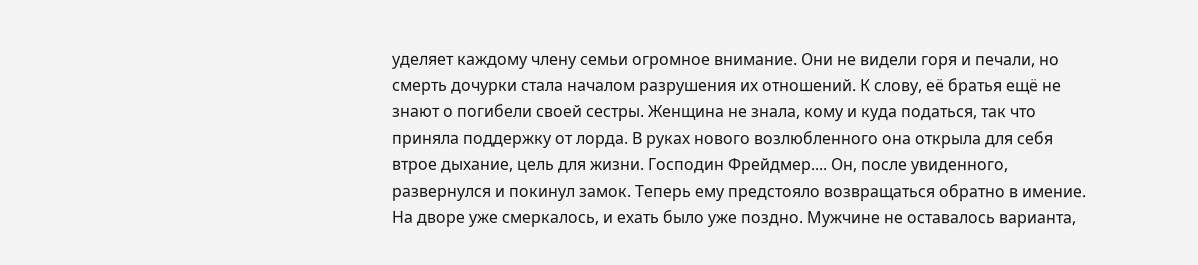уделяет каждому члену семьи огромное внимание. Они не видели горя и печали, но смерть дочурки стала началом разрушения их отношений. К слову, её братья ещё не знают о погибели своей сестры. Женщина не знала, кому и куда податься, так что приняла поддержку от лорда. В руках нового возлюбленного она открыла для себя втрое дыхание, цель для жизни. Господин Фрейдмер.... Он, после увиденного, развернулся и покинул замок. Теперь ему предстояло возвращаться обратно в имение. На дворе уже смеркалось, и ехать было уже поздно. Мужчине не оставалось варианта,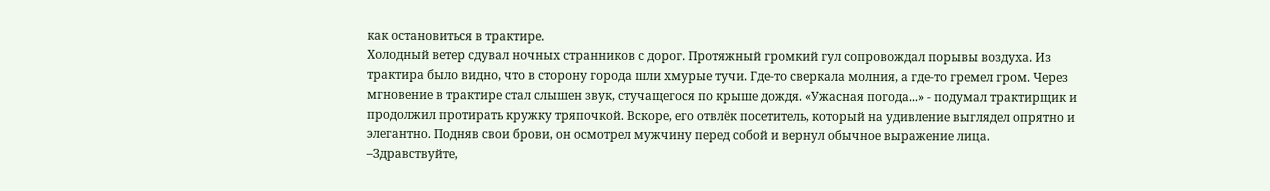как остановиться в трактире.
Холодный ветер сдувал ночных странников с дорог. Протяжный громкий гул сопровождал порывы воздуха. Из трактира было видно, что в сторону города шли хмурые тучи. Где-то сверкала молния, а где-то гремел гром. Через мгновение в трактире стал слышен звук, стучащегося по крыше дождя. «Ужасная погода...» - подумал трактирщик и продолжил протирать кружку тряпочкой. Вскоре, его отвлёк посетитель, который на удивление выглядел опрятно и элегантно. Подняв свои брови, он осмотрел мужчину перед собой и вернул обычное выражение лица.
–Здравствуйте,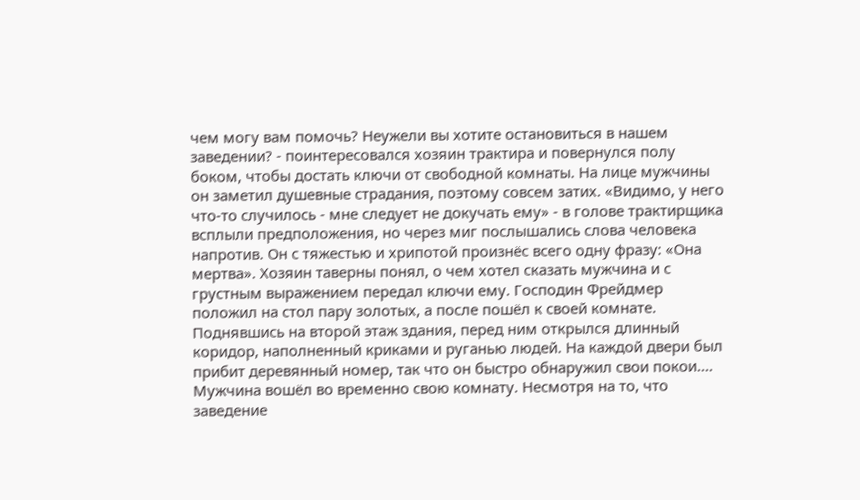чем могу вам помочь? Неужели вы хотите остановиться в нашем заведении? - поинтересовался хозяин трактира и повернулся полу боком, чтобы достать ключи от свободной комнаты. На лице мужчины он заметил душевные страдания, поэтому совсем затих. «Видимо, у него что-то случилось - мне следует не докучать ему» - в голове трактирщика всплыли предположения, но через миг послышались слова человека напротив. Он с тяжестью и хрипотой произнёс всего одну фразу: «Она мертва». Хозяин таверны понял, о чем хотел сказать мужчина и с грустным выражением передал ключи ему. Господин Фрейдмер положил на стол пару золотых, а после пошёл к своей комнате. Поднявшись на второй этаж здания, перед ним открылся длинный коридор, наполненный криками и руганью людей. На каждой двери был прибит деревянный номер, так что он быстро обнаружил свои покои....
Мужчина вошёл во временно свою комнату. Несмотря на то, что заведение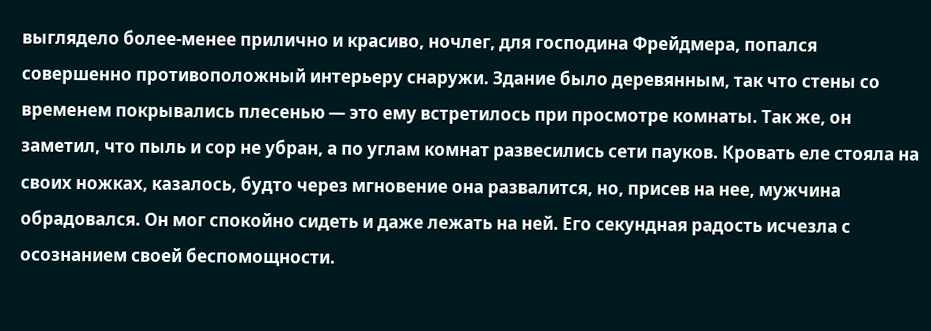выглядело более-менее прилично и красиво, ночлег, для господина Фрейдмера, попался совершенно противоположный интерьеру снаружи. Здание было деревянным, так что стены со временем покрывались плесенью — это ему встретилось при просмотре комнаты. Так же, он заметил, что пыль и сор не убран, а по углам комнат развесились сети пауков. Кровать еле стояла на своих ножках, казалось, будто через мгновение она развалится, но, присев на нее, мужчина обрадовался. Он мог спокойно сидеть и даже лежать на ней. Его секундная радость исчезла с осознанием своей беспомощности.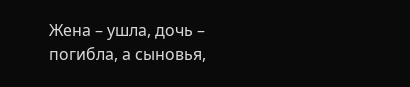Жена – ушла, дочь – погибла, а сыновья,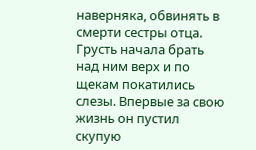наверняка, обвинять в смерти сестры отца. Грусть начала брать над ним верх и по щекам покатились слезы. Впервые за свою жизнь он пустил скупую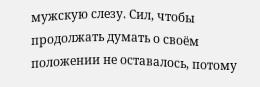мужскую слезу. Сил, чтобы продолжать думать о своём положении не оставалось, потому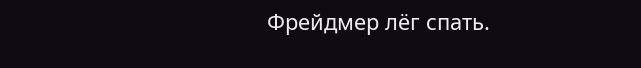Фрейдмер лёг спать.